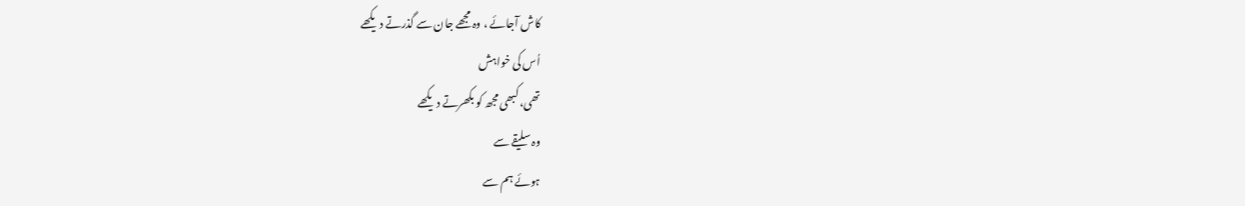کاش آجائے ، وہ مجھے جان سے گذرتے دیکھے
اُس کی خواہش
تھی، کبھی مجھ کو بکھرتے دیکھے
وہ سلیقے سے
ہوئے ہم سے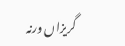گریزاں ورنہ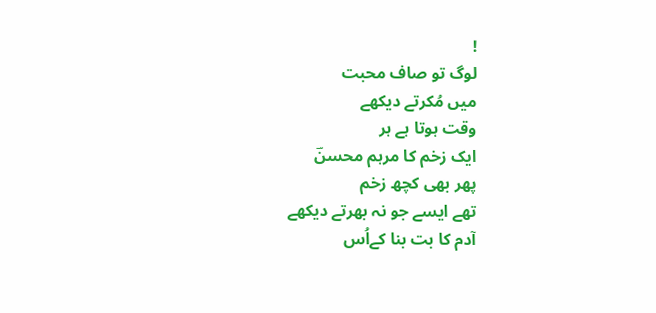!
لوگ تو صاف محبت
میں مُکرتے دیکھے
وقت ہوتا ہے ہر
ایک زخم کا مرہم محسنؔ
پھر بھی کچھ زخم
تھے ایسے جو نہ بھرتے دیکھے
آدم کا بت بنا کےاُس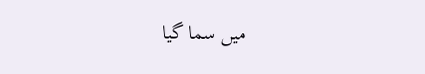میں سما گیا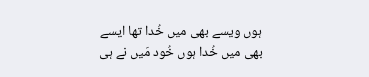ہوں ویسے بھی میں خُدا تھا ایسے بھی میں خُدا ہوں خُود مَیں نے ہی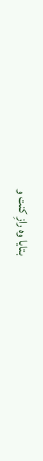بتایا وہ رازِ کنت و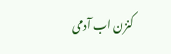کنزن اب آدمی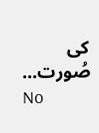کی صُورت...
No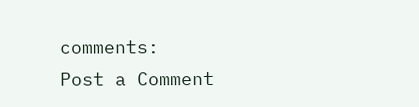comments:
Post a Comment